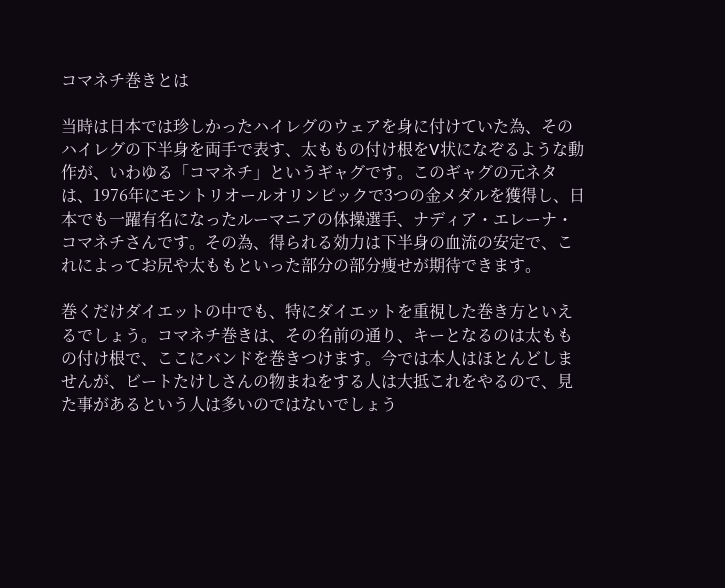コマネチ巻きとは

当時は日本では珍しかったハイレグのウェアを身に付けていた為、そのハイレグの下半身を両手で表す、太ももの付け根をV状になぞるような動作が、いわゆる「コマネチ」というギャグです。このギャグの元ネタは、1976年にモントリオールオリンピックで3つの金メダルを獲得し、日本でも一躍有名になったルーマニアの体操選手、ナディア・エレーナ・コマネチさんです。その為、得られる効力は下半身の血流の安定で、これによってお尻や太ももといった部分の部分痩せが期待できます。

巻くだけダイエットの中でも、特にダイエットを重視した巻き方といえるでしょう。コマネチ巻きは、その名前の通り、キーとなるのは太ももの付け根で、ここにバンドを巻きつけます。今では本人はほとんどしませんが、ビートたけしさんの物まねをする人は大抵これをやるので、見た事があるという人は多いのではないでしょう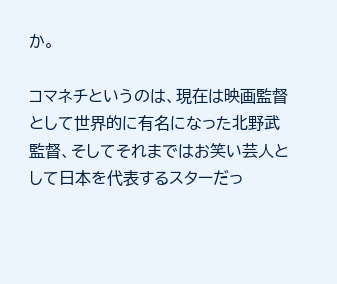か。

コマネチというのは、現在は映画監督として世界的に有名になった北野武監督、そしてそれまではお笑い芸人として日本を代表するスターだっ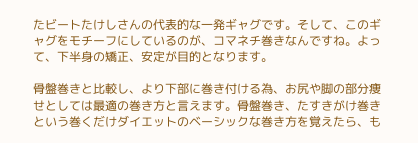たビートたけしさんの代表的な一発ギャグです。そして、このギャグをモチーフにしているのが、コマネチ巻きなんですね。よって、下半身の矯正、安定が目的となります。

骨盤巻きと比較し、より下部に巻き付ける為、お尻や脚の部分痩せとしては最適の巻き方と言えます。骨盤巻き、たすきがけ巻きという巻くだけダイエットのベーシックな巻き方を覚えたら、も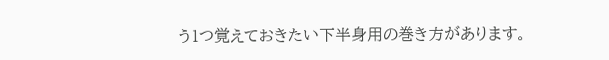う1つ覚えておきたい下半身用の巻き方があります。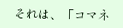それは、「コマネ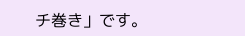チ巻き」です。